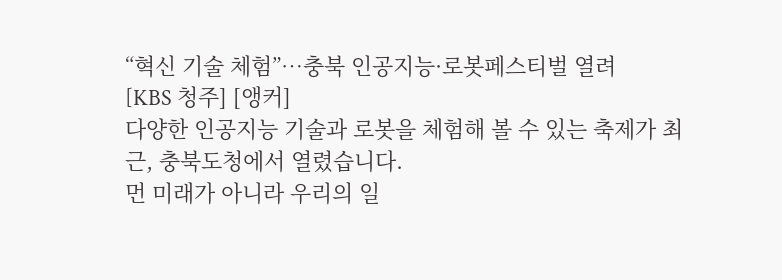“혁신 기술 체험”…충북 인공지능·로봇페스티벌 열려
[KBS 청주] [앵커]
다양한 인공지능 기술과 로봇을 체험해 볼 수 있는 축제가 최근, 충북도청에서 열렸습니다.
먼 미래가 아니라 우리의 일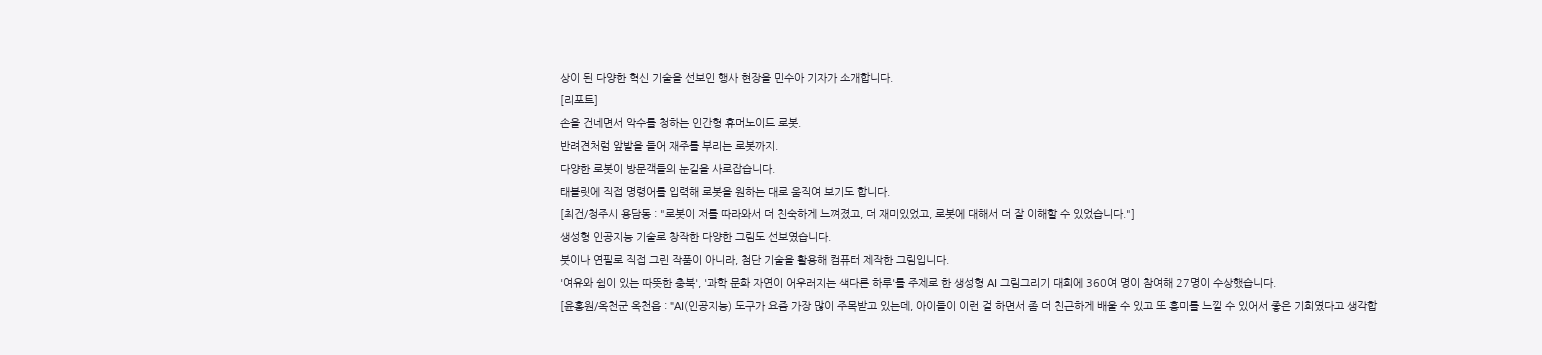상이 된 다양한 혁신 기술을 선보인 행사 현장을 민수아 기자가 소개합니다.
[리포트]
손을 건네면서 악수를 청하는 인간형 휴머노이드 로봇.
반려견처럼 앞발을 들어 재주를 부리는 로봇까지.
다양한 로봇이 방문객들의 눈길을 사로잡습니다.
태블릿에 직접 명령어를 입력해 로봇을 원하는 대로 움직여 보기도 합니다.
[최건/청주시 용담동 : "로봇이 저를 따라와서 더 친숙하게 느껴졌고, 더 재미있었고, 로봇에 대해서 더 잘 이해할 수 있었습니다."]
생성형 인공지능 기술로 창작한 다양한 그림도 선보였습니다.
붓이나 연필로 직접 그린 작품이 아니라, 첨단 기술을 활용해 컴퓨터 제작한 그림입니다.
'여유와 쉼이 있는 따뜻한 충북', '과학 문화 자연이 어우러지는 색다른 하루'를 주제로 한 생성형 AI 그림그리기 대회에 360여 명이 참여해 27명이 수상했습니다.
[윤홍원/옥천군 옥천읍 : "AI(인공지능) 도구가 요즘 가장 많이 주목받고 있는데, 아이들이 이런 걸 하면서 좀 더 친근하게 배울 수 있고 또 흥미를 느낄 수 있어서 좋은 기회였다고 생각합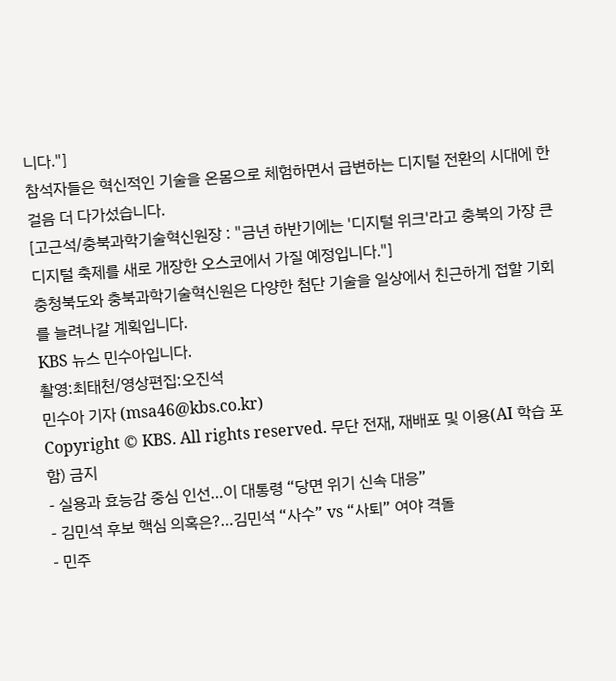니다."]
참석자들은 혁신적인 기술을 온몸으로 체험하면서 급변하는 디지털 전환의 시대에 한 걸음 더 다가섰습니다.
[고근석/충북과학기술혁신원장 : "금년 하반기에는 '디지털 위크'라고 충북의 가장 큰 디지털 축제를 새로 개장한 오스코에서 가질 예정입니다."]
충청북도와 충북과학기술혁신원은 다양한 첨단 기술을 일상에서 친근하게 접할 기회를 늘려나갈 계획입니다.
KBS 뉴스 민수아입니다.
촬영:최태천/영상편집:오진석
민수아 기자 (msa46@kbs.co.kr)
Copyright © KBS. All rights reserved. 무단 전재, 재배포 및 이용(AI 학습 포함) 금지
- 실용과 효능감 중심 인선…이 대통령 “당면 위기 신속 대응”
- 김민석 후보 핵심 의혹은?…김민석 “사수” vs “사퇴” 여야 격돌
- 민주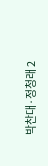박찬대·정청래 2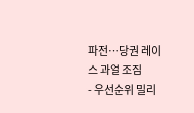파전…당권 레이스 과열 조짐
- 우선순위 밀리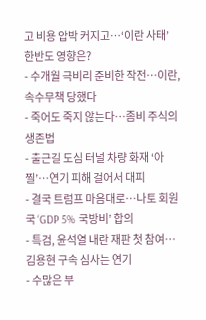고 비용 압박 커지고…‘이란 사태’ 한반도 영향은?
- 수개월 극비리 준비한 작전…이란, 속수무책 당했다
- 죽어도 죽지 않는다…좀비 주식의 생존법
- 출근길 도심 터널 차량 화재 ‘아찔’…연기 피해 걸어서 대피
- 결국 트럼프 마음대로…나토 회원국 ‘GDP 5% 국방비’ 합의
- 특검, 윤석열 내란 재판 첫 참여…김용현 구속 심사는 연기
- 수많은 부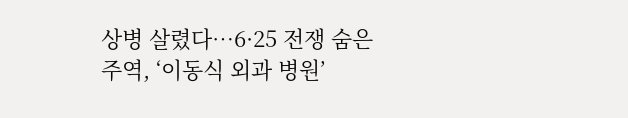상병 살렸다…6·25 전쟁 숨은 주역, ‘이동식 외과 병원’